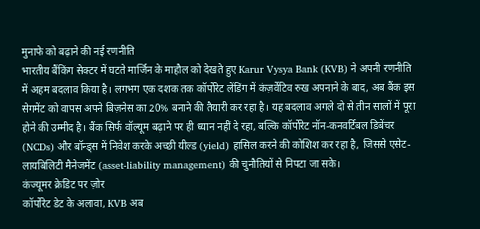मुनाफे को बढ़ाने की नई रणनीति
भारतीय बैंकिंग सेक्टर में घटते मार्जिन के माहौल को देखते हुए Karur Vysya Bank (KVB) ने अपनी रणनीति में अहम बदलाव किया है। लगभग एक दशक तक कॉर्पोरेट लेंडिंग में कंज़र्वेटिव रुख अपनाने के बाद, अब बैंक इस सेगमेंट को वापस अपने बिज़नेस का 20% बनाने की तैयारी कर रहा है। यह बदलाव अगले दो से तीन सालों में पूरा होने की उम्मीद है। बैंक सिर्फ वॉल्यूम बढ़ाने पर ही ध्यान नहीं दे रहा, बल्कि कॉर्पोरेट नॉन-कनवर्टिबल डिबेंचर (NCDs) और बॉन्ड्स में निवेश करके अच्छी यील्ड (yield) हासिल करने की कोशिश कर रहा है, जिससे एसेट-लायबिलिटी मैनेजमेंट (asset-liability management) की चुनौतियों से निपटा जा सके।
कंज्यूमर क्रेडिट पर ज़ोर
कॉर्पोरेट डेट के अलावा, KVB अब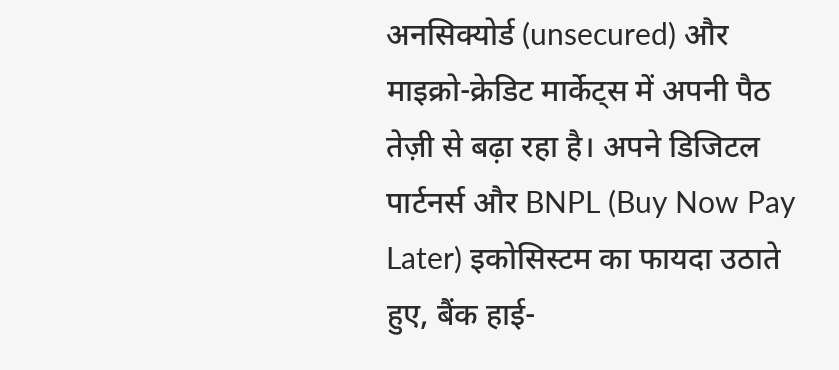अनसिक्योर्ड (unsecured) और माइक्रो-क्रेडिट मार्केट्स में अपनी पैठ तेज़ी से बढ़ा रहा है। अपने डिजिटल पार्टनर्स और BNPL (Buy Now Pay Later) इकोसिस्टम का फायदा उठाते हुए, बैंक हाई-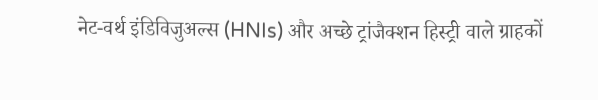नेट-वर्थ इंडिविजुअल्स (HNIs) और अच्छे ट्रांजैक्शन हिस्ट्री वाले ग्राहकों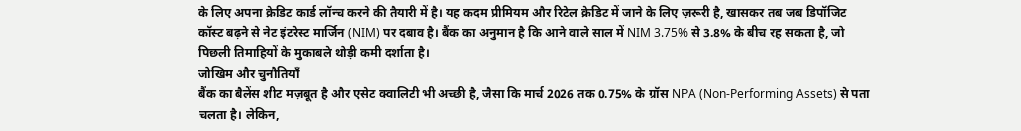के लिए अपना क्रेडिट कार्ड लॉन्च करने की तैयारी में है। यह कदम प्रीमियम और रिटेल क्रेडिट में जाने के लिए ज़रूरी है, खासकर तब जब डिपॉजिट कॉस्ट बढ़ने से नेट इंटरेस्ट मार्जिन (NIM) पर दबाव है। बैंक का अनुमान है कि आने वाले साल में NIM 3.75% से 3.8% के बीच रह सकता है, जो पिछली तिमाहियों के मुकाबले थोड़ी कमी दर्शाता है।
जोखिम और चुनौतियाँ
बैंक का बैलेंस शीट मज़बूत है और एसेट क्वालिटी भी अच्छी है, जैसा कि मार्च 2026 तक 0.75% के ग्रॉस NPA (Non-Performing Assets) से पता चलता है। लेकिन,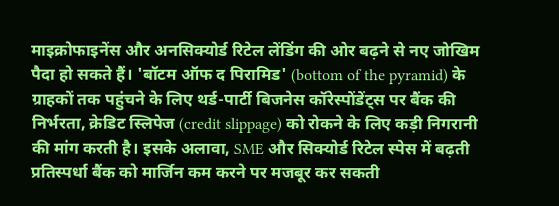माइक्रोफाइनेंस और अनसिक्योर्ड रिटेल लेंडिंग की ओर बढ़ने से नए जोखिम पैदा हो सकते हैं। 'बॉटम ऑफ द पिरामिड' (bottom of the pyramid) के ग्राहकों तक पहुंचने के लिए थर्ड-पार्टी बिजनेस कॉरेस्पोंडेंट्स पर बैंक की निर्भरता, क्रेडिट स्लिपेज (credit slippage) को रोकने के लिए कड़ी निगरानी की मांग करती है। इसके अलावा, SME और सिक्योर्ड रिटेल स्पेस में बढ़ती प्रतिस्पर्धा बैंक को मार्जिन कम करने पर मजबूर कर सकती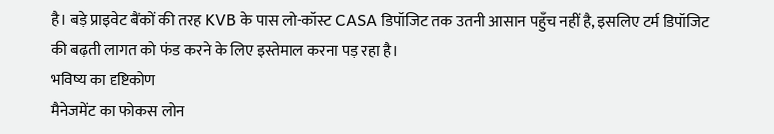है। बड़े प्राइवेट बैंकों की तरह KVB के पास लो-कॉस्ट CASA डिपॉजिट तक उतनी आसान पहुँच नहीं है, इसलिए टर्म डिपॉजिट की बढ़ती लागत को फंड करने के लिए इस्तेमाल करना पड़ रहा है।
भविष्य का दृष्टिकोण
मैनेजमेंट का फोकस लोन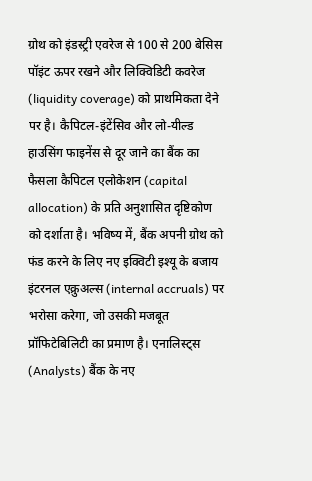ग्रोथ को इंडस्ट्री एवरेज से 100 से 200 बेसिस पॉइंट ऊपर रखने और लिक्विडिटी कवरेज (liquidity coverage) को प्राथमिकता देने पर है। कैपिटल-इंटेंसिव और लो-यील्ड हाउसिंग फाइनेंस से दूर जाने का बैंक का फैसला कैपिटल एलोकेशन (capital allocation) के प्रति अनुशासित दृष्टिकोण को दर्शाता है। भविष्य में, बैंक अपनी ग्रोथ को फंड करने के लिए नए इक्विटी इश्यू के बजाय इंटरनल एक्रुअल्स (internal accruals) पर भरोसा करेगा, जो उसकी मजबूत प्रॉफिटेबिलिटी का प्रमाण है। एनालिस्ट्स (Analysts) बैंक के नए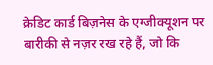क्रेडिट कार्ड बिज़नेस के एग्जीक्यूशन पर बारीकी से नज़र रख रहे हैं, जो कि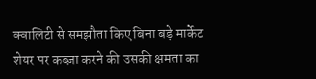क्वालिटी से समझौता किए बिना बड़े मार्केट शेयर पर कब्ज़ा करने की उसकी क्षमता का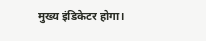मुख्य इंडिकेटर होगा।